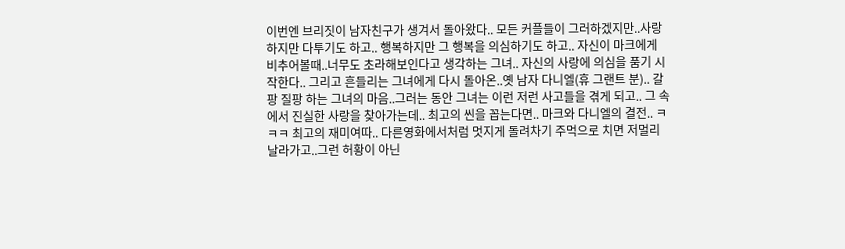이번엔 브리짓이 남자친구가 생겨서 돌아왔다.. 모든 커플들이 그러하겠지만..사랑하지만 다투기도 하고.. 행복하지만 그 행복을 의심하기도 하고.. 자신이 마크에게 비추어볼때..너무도 초라해보인다고 생각하는 그녀.. 자신의 사랑에 의심을 품기 시작한다.. 그리고 흔들리는 그녀에게 다시 돌아온..옛 남자 다니엘(휴 그랜트 분).. 갈팡 질팡 하는 그녀의 마음..그러는 동안 그녀는 이런 저런 사고들을 겪게 되고.. 그 속에서 진실한 사랑을 찾아가는데.. 최고의 씬을 꼽는다면.. 마크와 다니엘의 결전.. ㅋㅋㅋ 최고의 재미여따.. 다른영화에서처럼 멋지게 돌려차기 주먹으로 치면 저멀리 날라가고..그런 허황이 아닌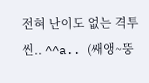전혀 난이도 없는 격투씬.. ^^a.. (쌔앵~뚱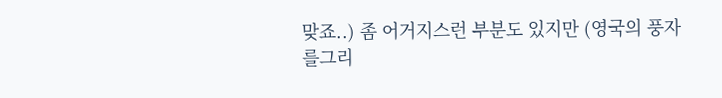맞죠..) 좀 어거지스런 부분도 있지만 (영국의 풍자를그리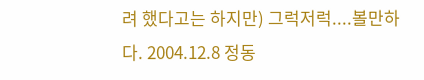려 했다고는 하지만) 그럭저럭....볼만하다. 2004.12.8 정동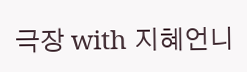극장 with 지혜언니